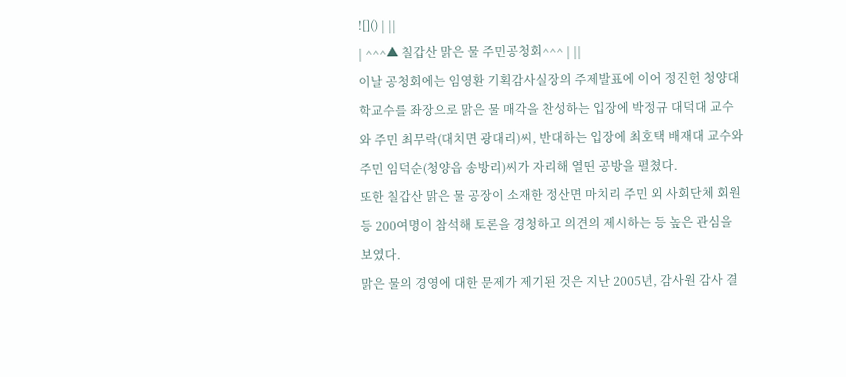![]() | ||
| ^^^▲ 칠갑산 맑은 물 주민공청회^^^ | ||
이날 공청회에는 임영환 기획감사실장의 주제발표에 이어 정진헌 청양대학교수를 좌장으로 맑은 물 매각을 찬성하는 입장에 박정규 대덕대 교수와 주민 최무락(대치면 광대리)씨, 반대하는 입장에 최호택 배재대 교수와 주민 임덕순(청양읍 송방리)씨가 자리해 열띤 공방을 펼쳤다.
또한 칠갑산 맑은 물 공장이 소재한 정산면 마치리 주민 외 사회단체 회원 등 200여명이 참석해 토론을 경청하고 의견의 제시하는 등 높은 관심을 보였다.
맑은 물의 경영에 대한 문제가 제기된 것은 지난 2005년, 감사원 감사 결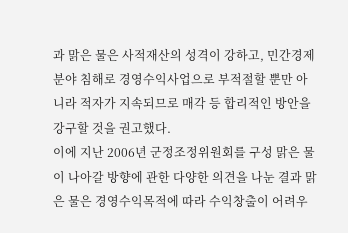과 맑은 물은 사적재산의 성격이 강하고, 민간경제분야 침해로 경영수익사업으로 부적절할 뿐만 아니라 적자가 지속되므로 매각 등 합리적인 방안을 강구할 것을 권고했다.
이에 지난 2006년 군정조정위원회를 구성 맑은 물이 나아갈 방향에 관한 다양한 의견을 나눈 결과 맑은 물은 경영수익목적에 따라 수익창출이 어려우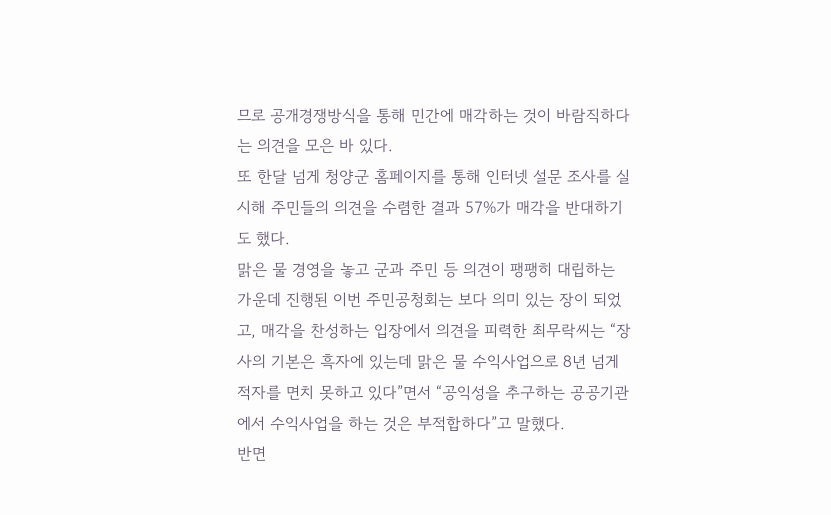므로 공개경쟁방식을 통해 민간에 매각하는 것이 바람직하다는 의견을 모은 바 있다.
또 한달 넘게 청양군 홈페이지를 통해 인터넷 설문 조사를 실시해 주민들의 의견을 수렴한 결과 57%가 매각을 반대하기도 했다.
맑은 물 경영을 놓고 군과 주민 등 의견이 팽팽히 대립하는 가운데 진행된 이번 주민공청회는 보다 의미 있는 장이 되었고, 매각을 찬성하는 입장에서 의견을 피력한 최무락씨는 “장사의 기본은 흑자에 있는데 맑은 물 수익사업으로 8년 넘게 적자를 면치 못하고 있다”면서 “공익성을 추구하는 공공기관에서 수익사업을 하는 것은 부적합하다”고 말했다.
반면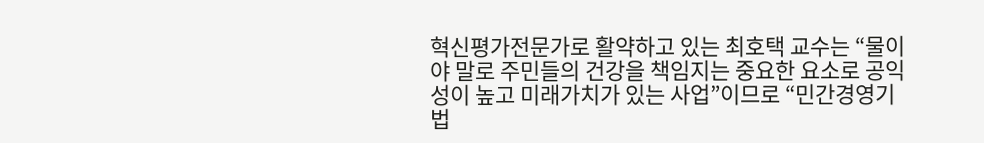혁신평가전문가로 활약하고 있는 최호택 교수는 “물이야 말로 주민들의 건강을 책임지는 중요한 요소로 공익성이 높고 미래가치가 있는 사업”이므로 “민간경영기법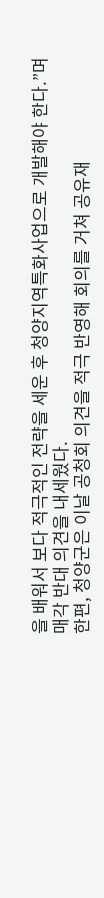을 배워서 보다 적극적인 전략을 세운 후 청양지역특화사업으로 개발해야 한다.”며 매각 반대 의견을 내세웠다.
한편, 청양군은 이날 공청회 의견을 적극 반영해 회의를 거쳐 공유재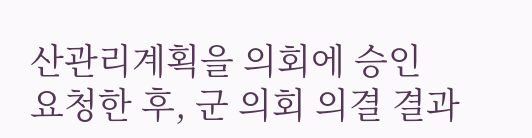산관리계획을 의회에 승인 요청한 후, 군 의회 의결 결과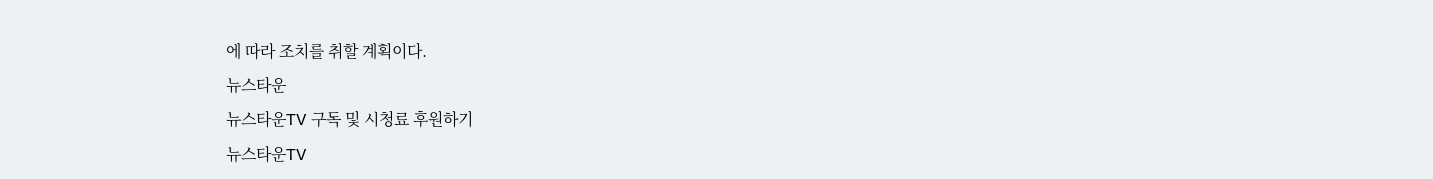에 따라 조치를 취할 계획이다.
뉴스타운
뉴스타운TV 구독 및 시청료 후원하기
뉴스타운TV